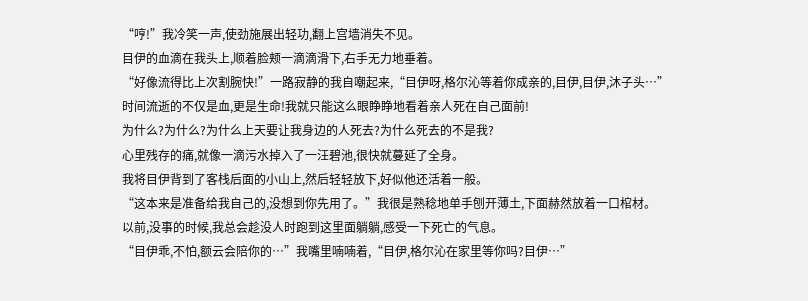“哼!”我冷笑一声,使劲施展出轻功,翻上宫墙消失不见。
目伊的血滴在我头上,顺着脸颊一滴滴滑下,右手无力地垂着。
“好像流得比上次割腕快!”一路寂静的我自嘲起来,“目伊呀,格尔沁等着你成亲的,目伊,目伊,沐子头…”
时间流逝的不仅是血,更是生命!我就只能这么眼睁睁地看着亲人死在自己面前!
为什么?为什么?为什么上天要让我身边的人死去?为什么死去的不是我?
心里残存的痛,就像一滴污水掉入了一汪碧池,很快就蔓延了全身。
我将目伊背到了客栈后面的小山上,然后轻轻放下,好似他还活着一般。
“这本来是准备给我自己的,没想到你先用了。”我很是熟稔地单手刨开薄土,下面赫然放着一口棺材。
以前,没事的时候,我总会趁没人时跑到这里面躺躺,感受一下死亡的气息。
“目伊乖,不怕,额云会陪你的…”我嘴里喃喃着,“目伊,格尔沁在家里等你吗?目伊…”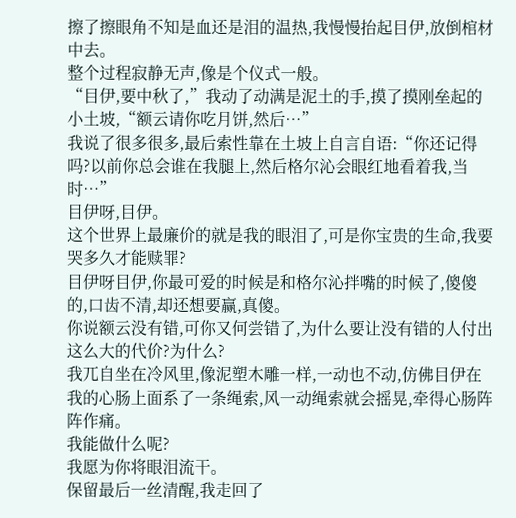擦了擦眼角不知是血还是泪的温热,我慢慢抬起目伊,放倒棺材中去。
整个过程寂静无声,像是个仪式一般。
“目伊,要中秋了,”我动了动满是泥土的手,摸了摸刚垒起的小土坡,“额云请你吃月饼,然后…”
我说了很多很多,最后索性靠在土坡上自言自语:“你还记得吗?以前你总会谁在我腿上,然后格尔沁会眼红地看着我,当时…”
目伊呀,目伊。
这个世界上最廉价的就是我的眼泪了,可是你宝贵的生命,我要哭多久才能赎罪?
目伊呀目伊,你最可爱的时候是和格尔沁拌嘴的时候了,傻傻的,口齿不清,却还想要赢,真傻。
你说额云没有错,可你又何尝错了,为什么要让没有错的人付出这么大的代价?为什么?
我兀自坐在冷风里,像泥塑木雕一样,一动也不动,仿佛目伊在我的心肠上面系了一条绳索,风一动绳索就会摇晃,牵得心肠阵阵作痛。
我能做什么呢?
我愿为你将眼泪流干。
保留最后一丝清醒,我走回了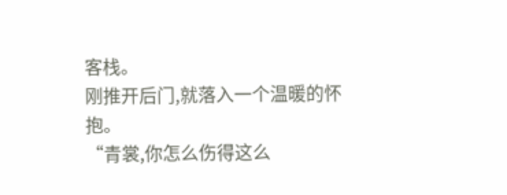客栈。
刚推开后门,就落入一个温暖的怀抱。
“青裳,你怎么伤得这么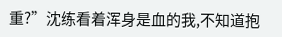重?”沈练看着浑身是血的我,不知道抱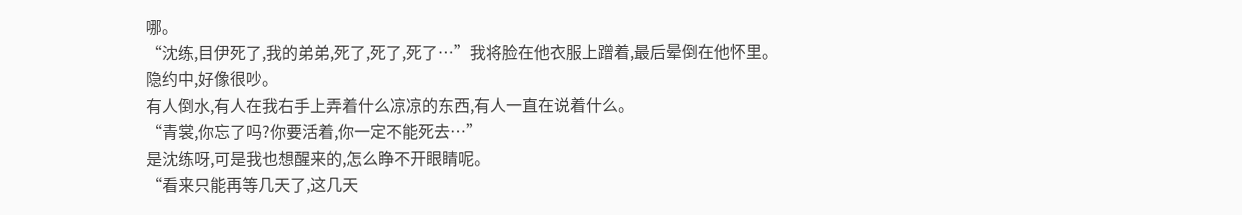哪。
“沈练,目伊死了,我的弟弟,死了,死了,死了…”我将脸在他衣服上蹭着,最后晕倒在他怀里。
隐约中,好像很吵。
有人倒水,有人在我右手上弄着什么凉凉的东西,有人一直在说着什么。
“青裳,你忘了吗?你要活着,你一定不能死去…”
是沈练呀,可是我也想醒来的,怎么睁不开眼睛呢。
“看来只能再等几天了,这几天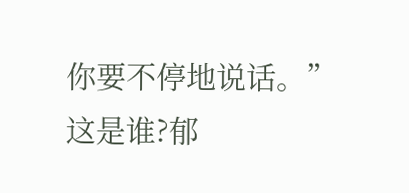你要不停地说话。”
这是谁?郁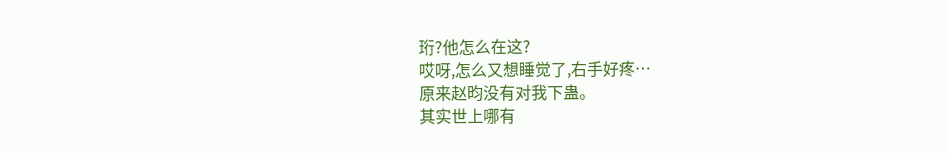珩?他怎么在这?
哎呀,怎么又想睡觉了,右手好疼…
原来赵昀没有对我下蛊。
其实世上哪有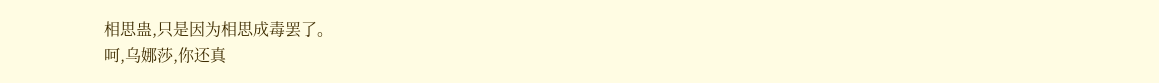相思蛊,只是因为相思成毒罢了。
呵,乌娜莎,你还真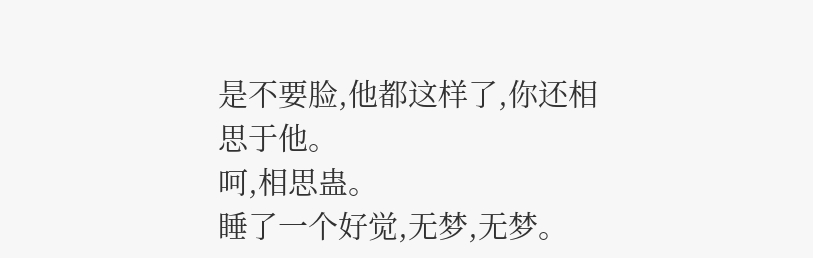是不要脸,他都这样了,你还相思于他。
呵,相思蛊。
睡了一个好觉,无梦,无梦。